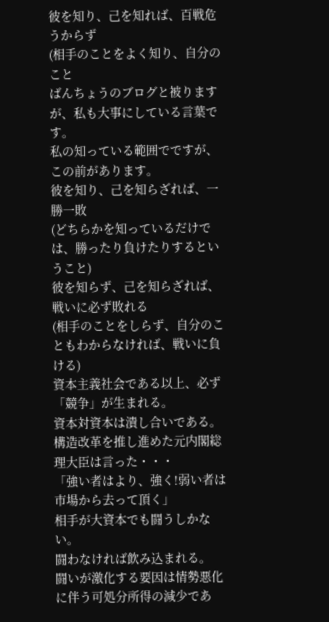彼を知り、己を知れば、百戦危うからず
(相手のことをよく知り、自分のこと
ばんちょうのブログと被りますが、私も大事にしている言葉です。
私の知っている範囲でですが、この前があります。
彼を知り、己を知らざれば、一勝一敗
(どちらかを知っているだけでは、勝ったり負けたりするということ)
彼を知らず、己を知らざれば、戦いに必ず敗れる
(相手のことをしらず、自分のこともわからなければ、戦いに負ける)
資本主義社会である以上、必ず「競争」が生まれる。
資本対資本は潰し合いである。
構造改革を推し進めた元内閣総理大臣は言った・・・
「強い者はより、強く!弱い者は市場から去って頂く」
相手が大資本でも闘うしかない。
闘わなければ飲み込まれる。
闘いが激化する要因は情勢悪化に伴う可処分所得の減少であ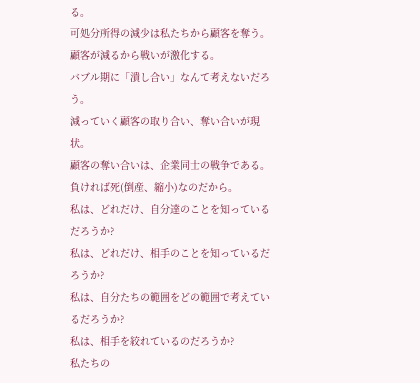る。
可処分所得の減少は私たちから顧客を奪う。
顧客が減るから戦いが激化する。
バブル期に「潰し合い」なんて考えないだろう。
減っていく顧客の取り合い、奪い合いが現状。
顧客の奪い合いは、企業同士の戦争である。
負ければ死(倒産、縮小)なのだから。
私は、どれだけ、自分達のことを知っているだろうか?
私は、どれだけ、相手のことを知っているだろうか?
私は、自分たちの範囲をどの範囲で考えているだろうか?
私は、相手を絞れているのだろうか?
私たちの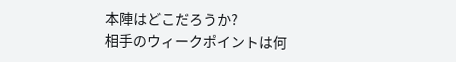本陣はどこだろうか?
相手のウィークポイントは何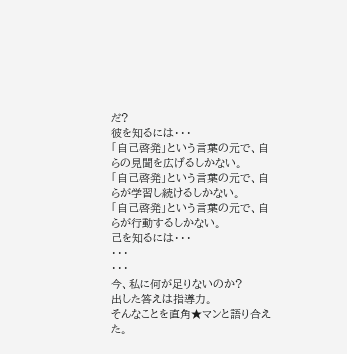だ?
彼を知るには・・・
「自己啓発」という言葉の元で、自らの見聞を広げるしかない。
「自己啓発」という言葉の元で、自らが学習し続けるしかない。
「自己啓発」という言葉の元で、自らが行動するしかない。
己を知るには・・・
・・・
・・・
今、私に何が足りないのか?
出した答えは指導力。
そんなことを直角★マンと語り合えた。